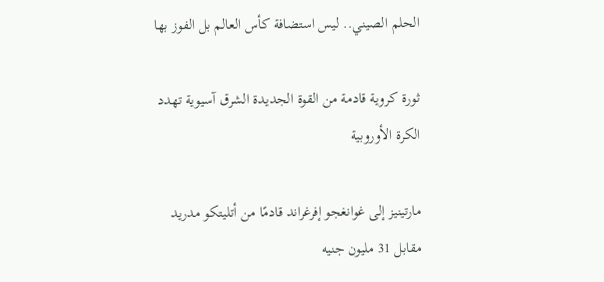الحلم الصيني.. ليس استضافة كأس العالم بل الفوز بها

ثورة كروية قادمة من القوة الجديدة الشرق آسيوية تهدد الكرة الأوروبية

مارتينيز إلى غوانغجو إفرغراند قادمًا من أتليتكو مدريد مقابل 31 مليون جنيه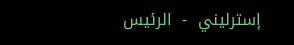إسترليني  -  الرئيس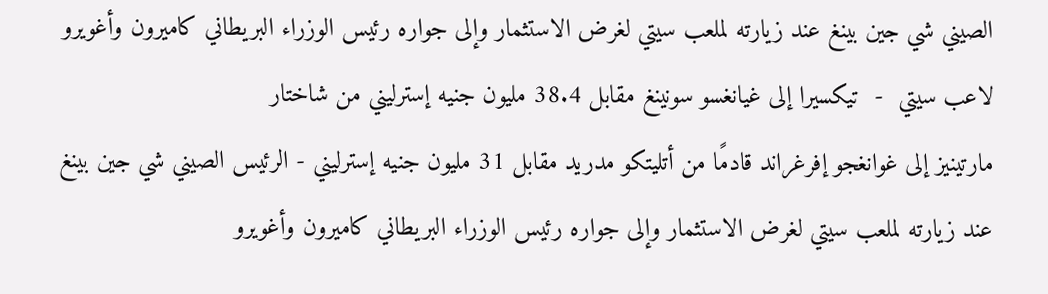الصيني شي جين بينغ عند زيارته لملعب سيتي لغرض الاستثمار وإلى جواره رئيس الوزراء البريطاني كاميرون وأغويرو لاعب سيتي  -  تيكسيرا إلى غيانغسو سونينغ مقابل 38.4 مليون جنيه إسترليني من شاختار
مارتينيز إلى غوانغجو إفرغراند قادمًا من أتليتكو مدريد مقابل 31 مليون جنيه إسترليني - الرئيس الصيني شي جين بينغ عند زيارته لملعب سيتي لغرض الاستثمار وإلى جواره رئيس الوزراء البريطاني كاميرون وأغويرو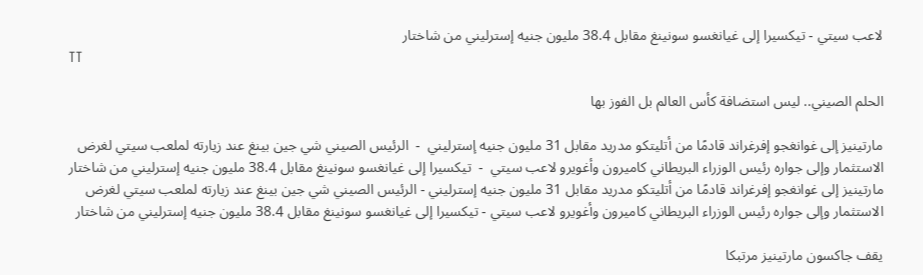لاعب سيتي - تيكسيرا إلى غيانغسو سونينغ مقابل 38.4 مليون جنيه إسترليني من شاختار
TT

الحلم الصيني.. ليس استضافة كأس العالم بل الفوز بها

مارتينيز إلى غوانغجو إفرغراند قادمًا من أتليتكو مدريد مقابل 31 مليون جنيه إسترليني  -  الرئيس الصيني شي جين بينغ عند زيارته لملعب سيتي لغرض الاستثمار وإلى جواره رئيس الوزراء البريطاني كاميرون وأغويرو لاعب سيتي  -  تيكسيرا إلى غيانغسو سونينغ مقابل 38.4 مليون جنيه إسترليني من شاختار
مارتينيز إلى غوانغجو إفرغراند قادمًا من أتليتكو مدريد مقابل 31 مليون جنيه إسترليني - الرئيس الصيني شي جين بينغ عند زيارته لملعب سيتي لغرض الاستثمار وإلى جواره رئيس الوزراء البريطاني كاميرون وأغويرو لاعب سيتي - تيكسيرا إلى غيانغسو سونينغ مقابل 38.4 مليون جنيه إسترليني من شاختار

يقف جاكسون مارتينيز مرتبكا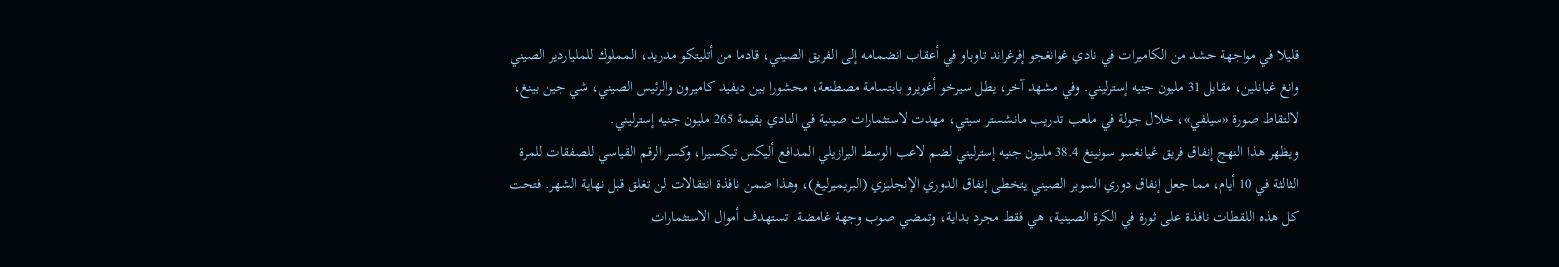قليلا في مواجهة حشد من الكاميرات في نادي غوانغجو إفرغراند تاوباو في أعقاب انضمامه إلى الفريق الصيني، قادما من أتليتكو مدريد، المملوك للملياردير الصيني وانغ غيانلين، مقابل 31 مليون جنيه إسترليني. وفي مشهد آخر، يطل سيرخو أغويرو بابتسامة مصطنعة، محشورا بين ديفيد كاميرون والرئيس الصيني، شي جين بينغ، لالتقاط صورة «سيلفي»، خلال جولة في ملعب تدريب مانشستر سيتي، مهدت لاستثمارات صينية في النادي بقيمة 265 مليون جنيه إسترليني.
ويظهر هذا النهج إنفاق فريق غيانغسو سونينغ 38.4 مليون جنيه إسترليني لضم لاعب الوسط البرازيلي المدافع أليكس تيكسيرا، وكسر الرقم القياسي للصفقات للمرة الثالثة في 10 أيام، مما جعل إنفاق دوري السوبر الصيني يتخطى إنفاق الدوري الإنجليزي (البريميرليغ)، وهذا ضمن نافذة انتقالات لن تغلق قبل نهاية الشهر. فتحت كل هذه اللقطات نافذة على ثورة في الكرة الصينية، هي فقط مجرد بداية، وتمضي صوب وجهة غامضة. تستهدف أموال الاستثمارات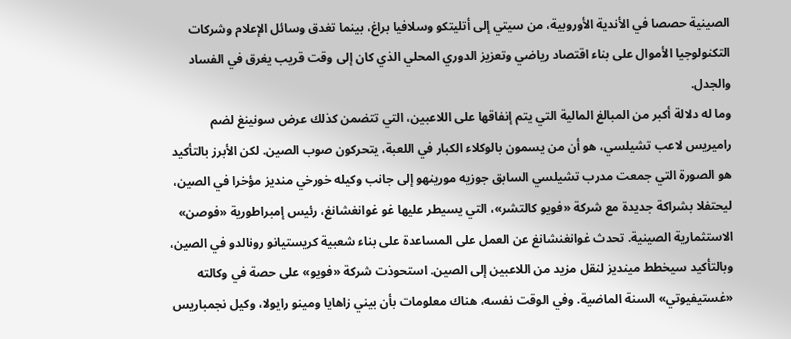الصينية حصصا في الأندية الأوروبية، من سيتي إلى أتليتكو وسلافيا براغ، بينما تغدق وسائل الإعلام وشركات التكنولوجيا الأموال على بناء اقتصاد رياضي وتعزيز الدوري المحلي الذي كان إلى وقت قريب يغرق في الفساد والجدل.
وما له دلالة أكبر من المبالغ المالية التي يتم إنفاقها على اللاعبين، التي تتضمن كذلك عرض سونينغ لضم راميريس لاعب تشيلسي، هو أن من يسمون بالوكلاء الكبار في اللعبة، يتحركون صوب الصين. لكن الأبرز بالتأكيد هو الصورة التي جمعت مدرب تشيلسي السابق جوزيه مورينهو إلى جانب وكيله خورخي منديز مؤخرا في الصين، ليحتفلا بشراكة جديدة مع شركة «فويو كالتشر»، التي يسيطر عليها غو غوانغشانغ، رئيس إمبراطورية «فوصن» الاستثمارية الصينية. تحدث غوانغنشانغ عن العمل على المساعدة على بناء شعبية كريستيانو رونالدو في الصين، وبالتأكيد سيخطط مينديز لنقل مزيد من اللاعبين إلى الصين. استحوذت شركة «فويو» على حصة في وكالته «غستيفيوتي» السنة الماضية. وفي الوقت نفسه، هناك معلومات بأن بيني زاهايا ومينو رايولا، وكيل نجمباريس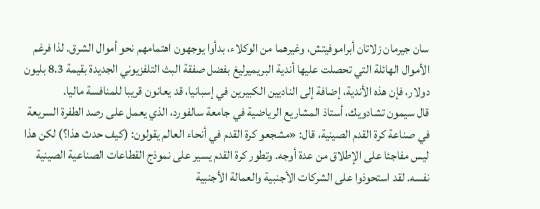سان جيرمان زلاتان أبراموفيتش، وغيرهما من الوكلاء، بدأوا يوجهون اهتمامهم نحو أموال الشرق. لذا فرغم الأموال الهائلة التي تحصلت عليها أندية البريميرليغ بفضل صفقة البث التلفزيوني الجديدة بقيمة 8.3 بليون دولار، فإن هذه الأندية، إضافة إلى الناديين الكبيرين في إسبانيا، قد يعانون قريبا للمنافسة ماليا.
قال سيمون تشادويك، أستاذ المشاريع الرياضية في جامعة سالفورد، الذي يعمل على رصد الطفرة السريعة في صناعة كرة القدم الصينية، قال: «مشجعو كرة القدم في أنحاء العالم يقولون: (كيف حدث هذا؟) لكن هذا ليس مفاجئا على الإطلاق من عدة أوجه. وتطور كرة القدم يسير على نموذج القطاعات الصناعية الصينية نفسه. لقد استحوذوا على الشركات الأجنبية والعمالة الأجنبية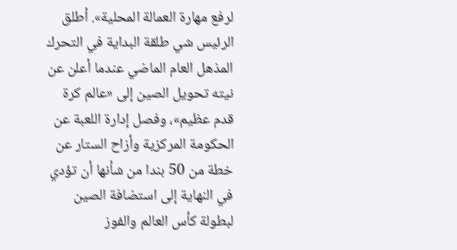لرفع مهارة العمالة المحلية». أطلق الرئيس شي طلقة البداية في التحرك المذهل العام الماضي عندما أعلن عن نيته تحويل الصين إلى «عالم كرة قدم عظيم»، وفصل إدارة اللعبة عن الحكومة المركزية وأزاح الستار عن خطة من 50 بندا من شأنها أن تؤدي في النهاية إلى استضافة الصين لبطولة كأس العالم والفوز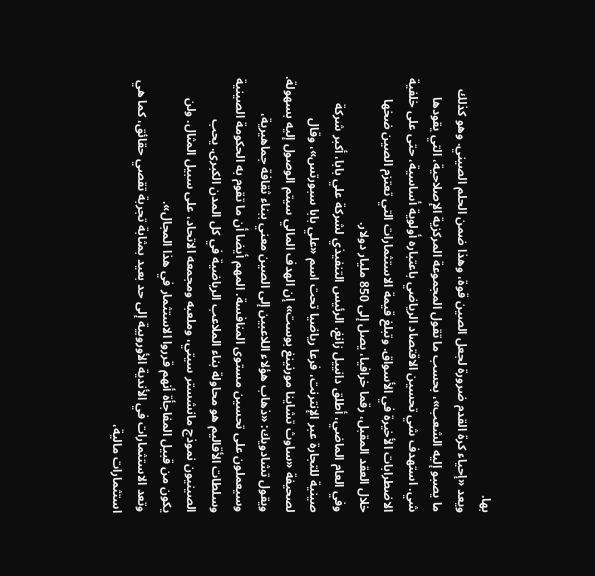بها.
ويعد «إحياء كرة القدم ضرورة لجعل الصين قوة، وهذا ضمن الحلم الصيني. وهو كذلك ما يصبو إليه الشعب»، بحسب ما تقول المجموعة المركزية الإصلاحية، التي يقودها شي. استهدف شي تحسين الاقتصاد الرياضي باعتباره أولوية أساسية، حتى على خلفية الاضطرابات الأخيرة في الأسواق. وتبلغ قيمة الاستثمارات التي تعتزم الصين ضخها خلال العقد المقبل، رقما خرافيا، يصل إلى 850 مليار دولار.
وفي العام الماضي، أطلق دانييل زانغ، الرئيس التنفيذي لشركة علي بابا، أكبر شركة صينية للتجارة عبر الإنترنت، فرعا رياضيا تحت اسم «علي بابا سبورتس»، وقال لصحيفة «ساوث تشاينا مورنينغ بوست» إن الهدف المالي سيتم الوصول إليه بسهولة. ويقول تشادويك: «ذهاب هؤلاء اللاعبين إلى الصين معني ببناء ثقافة جماهيرية، وسيعملون على تحسين مستوى المنافسة. المهم أيضا أن ما تقوم به الحكومة الصينية وسلطات الأقاليم هو محاولة بناء الملاعب الرياضية في كل المدن الكبرى. يحب الصينيون نموذج مانشستر سيتي، وملعبه ومجمعه الاتحاد، على سبيل المثال. ولن يكون من قبيل المفاجأة أنهم قرروا الاستثمار في هذا المجال».
وتعد الاستثمارات في الأندية الأوروبية إلى حد بعيد بمثابة تجربة تقصي حقائق، كما هي استثمارات مالية،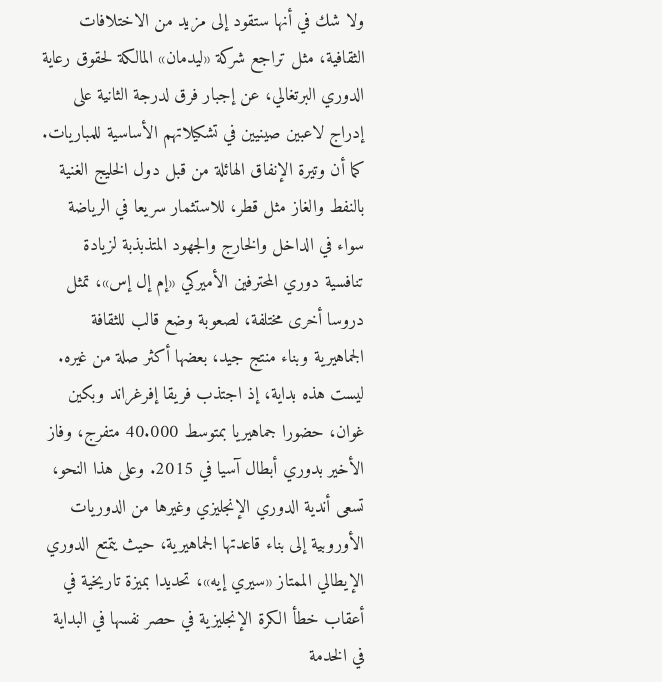ولا شك في أنها ستقود إلى مزيد من الاختلافات الثقافية، مثل تراجع شركة «ليدمان» المالكة لحقوق رعاية الدوري البرتغالي، عن إجبار فرق لدرجة الثانية على إدراج لاعبين صينيين في تشكيلاتهم الأساسية للمباريات. كما أن وتيرة الإنفاق الهائلة من قبل دول الخليج الغنية بالنفط والغاز مثل قطر، للاستثمار سريعا في الرياضة سواء في الداخل والخارج والجهود المتذبذبة لزيادة تنافسية دوري المحترفين الأميركي «إم إل إس»، تمثل دروسا أخرى مختلفة، لصعوبة وضع قالب للثقافة الجماهيرية وبناء منتج جيد، بعضها أكثر صلة من غيره.
ليست هذه بداية، إذ اجتذب فريقا إفرغراند وبكين غوان، حضورا جماهيريا بمتوسط 40.000 متفرج، وفاز الأخير بدوري أبطال آسيا في 2015. وعلى هذا النحو، تسعى أندية الدوري الإنجليزي وغيرها من الدوريات الأوروبية إلى بناء قاعدتها الجماهيرية، حيث يتمتع الدوري الإيطالي الممتاز «سيري إيه»، تحديدا بميزة تاريخية في أعقاب خطأ الكرة الإنجليزية في حصر نفسها في البداية في الخدمة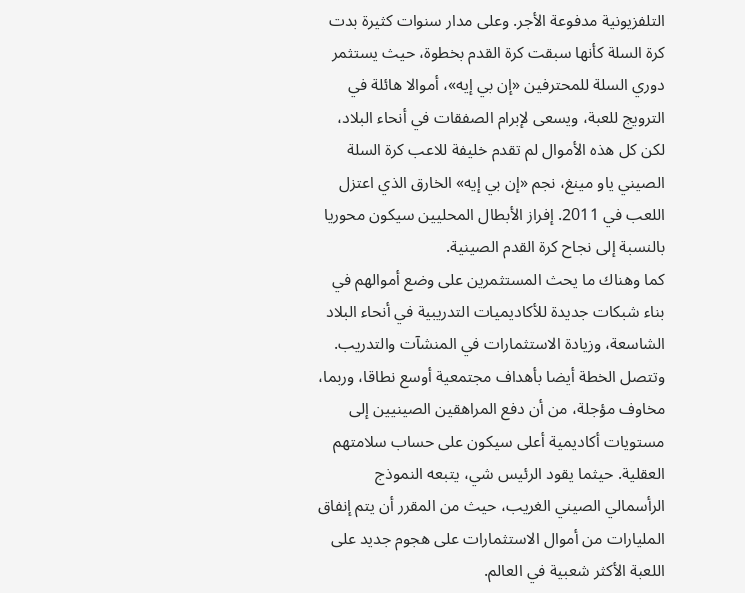التلفزيونية مدفوعة الأجر. وعلى مدار سنوات كثيرة بدت كرة السلة كأنها سبقت كرة القدم بخطوة، حيث يستثمر دوري السلة للمحترفين «إن بي إيه»، أموالا هائلة في الترويج للعبة، ويسعى لإبرام الصفقات في أنحاء البلاد، لكن كل هذه الأموال لم تقدم خليفة للاعب كرة السلة الصيني ياو مينغ، نجم «إن بي إيه» الخارق الذي اعتزل اللعب في 2011. إفراز الأبطال المحليين سيكون محوريا بالنسبة إلى نجاح كرة القدم الصينية.
كما وهناك ما يحث المستثمرين على وضع أموالهم في بناء شبكات جديدة للأكاديميات التدريبية في أنحاء البلاد الشاسعة، وزيادة الاستثمارات في المنشآت والتدريب. وتتصل الخطة أيضا بأهداف مجتمعية أوسع نطاقا، وربما، مخاوف مؤجلة، من أن دفع المراهقين الصينيين إلى مستويات أكاديمية أعلى سيكون على حساب سلامتهم العقلية. حيثما يقود الرئيس شي، يتبعه النموذج الرأسمالي الصيني الغريب، حيث من المقرر أن يتم إنفاق المليارات من أموال الاستثمارات على هجوم جديد على اللعبة الأكثر شعبية في العالم.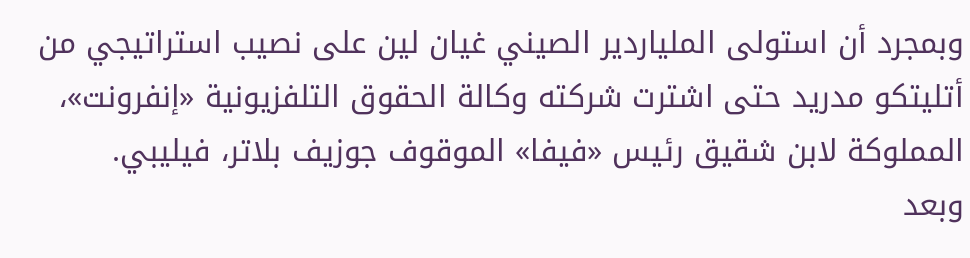وبمجرد أن استولى الملياردير الصيني غيان لين على نصيب استراتيجي من أتليتكو مدريد حتى اشترت شركته وكالة الحقوق التلفزيونية «إنفرونت»، المملوكة لابن شقيق رئيس «فيفا» الموقوف جوزيف بلاتر، فيليبي.
وبعد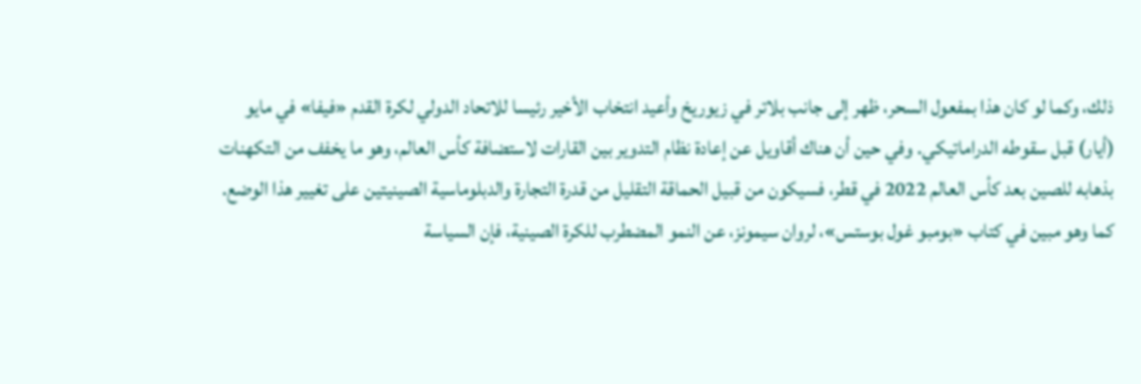ذلك، وكما لو كان هذا بمفعول السحر، ظهر إلى جانب بلاتر في زيوريخ وأعيد انتخاب الأخير رئيسا للاتحاد الدولي لكرة القدم «فيفا» في مايو (أيار) قبل سقوطه الدراماتيكي. وفي حين أن هناك أقاويل عن إعادة نظام التدوير بين القارات لاستضافة كأس العالم، وهو ما يخفف من التكهنات بذهابه للصين بعد كأس العالم 2022 في قطر، فسيكون من قبيل الحماقة التقليل من قدرة التجارة والدبلوماسية الصينيتين على تغيير هذا الوضع. كما وهو مبين في كتاب «بومبو غول بوستس»، لروان سيمونز، عن النمو المضطرب للكرة الصينية، فإن السياسة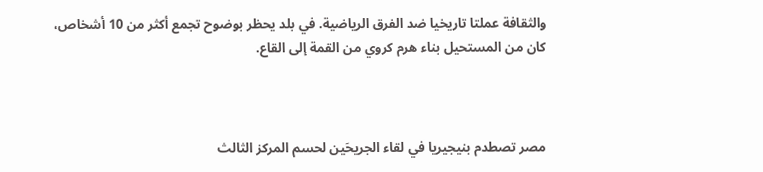والثقافة عملتا تاريخيا ضد الفرق الرياضية. في بلد يحظر بوضوح تجمع أكثر من 10 أشخاص، كان من المستحيل بناء هرم كروي من القمة إلى القاع.



مصر تصطدم بنيجيريا في لقاء الجريحَين لحسم المركز الثالث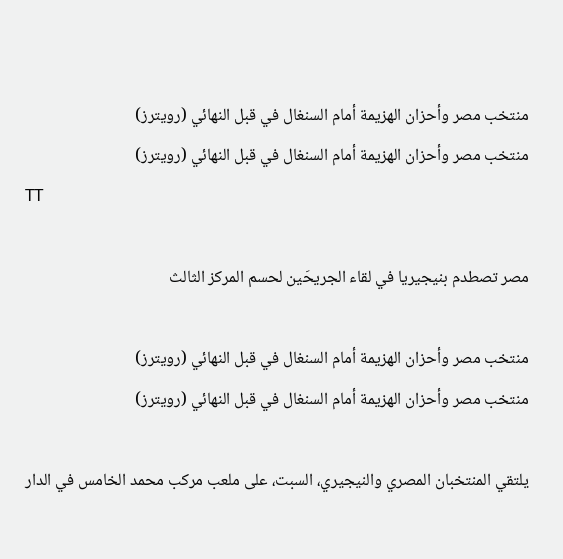منتخب مصر وأحزان الهزيمة أمام السنغال في قبل النهائي (رويترز)
منتخب مصر وأحزان الهزيمة أمام السنغال في قبل النهائي (رويترز)
TT

مصر تصطدم بنيجيريا في لقاء الجريحَين لحسم المركز الثالث

منتخب مصر وأحزان الهزيمة أمام السنغال في قبل النهائي (رويترز)
منتخب مصر وأحزان الهزيمة أمام السنغال في قبل النهائي (رويترز)

يلتقي المنتخبان المصري والنيجيري، السبت، على ملعب مركب محمد الخامس في الدار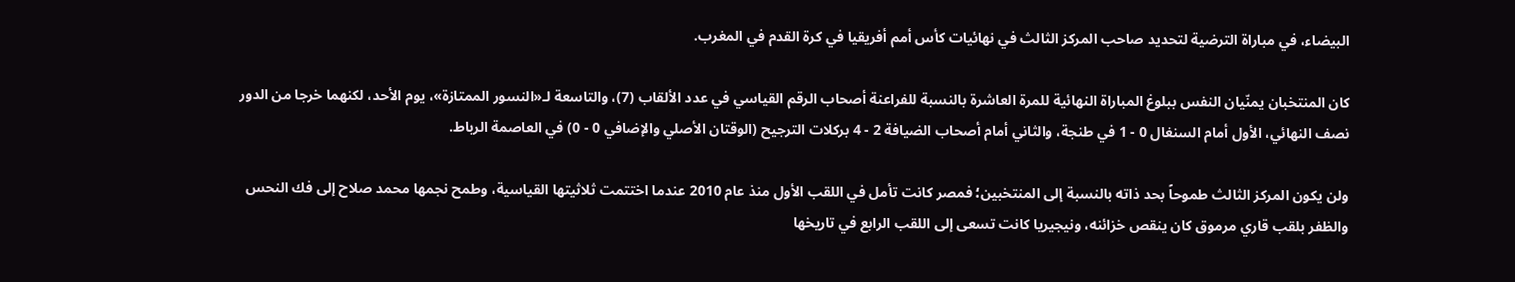البيضاء، في مباراة الترضية لتحديد صاحب المركز الثالث في نهائيات كأس أمم أفريقيا في كرة القدم في المغرب.

كان المنتخبان يمنّيان النفس ببلوغ المباراة النهائية للمرة العاشرة بالنسبة للفراعنة أصحاب الرقم القياسي في عدد الألقاب (7)، والتاسعة لـ«النسور الممتازة»، يوم الأحد، لكنهما خرجا من الدور نصف النهائي، الأول أمام السنغال 0 - 1 في طنجة، والثاني أمام أصحاب الضيافة 2 - 4 بركلات الترجيح (الوقتان الأصلي والإضافي 0 - 0) في العاصمة الرباط.

ولن يكون المركز الثالث طموحاً بحد ذاته بالنسبة إلى المنتخبين؛ فمصر كانت تأمل في اللقب الأول منذ عام 2010 عندما اختتمت ثلاثيتها القياسية، وطمح نجمها محمد صلاح إلى فك النحس والظفر بلقب قاري مرموق كان ينقص خزائنه، ونيجيريا كانت تسعى إلى اللقب الرابع في تاريخها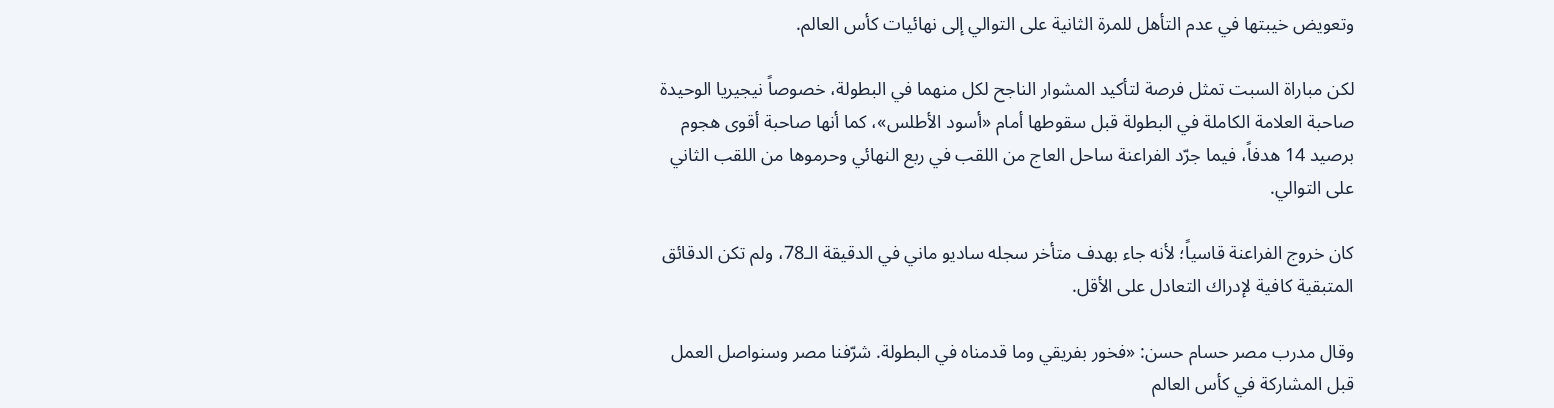وتعويض خيبتها في عدم التأهل للمرة الثانية على التوالي إلى نهائيات كأس العالم.

لكن مباراة السبت تمثل فرصة لتأكيد المشوار الناجح لكل منهما في البطولة، خصوصاً نيجيريا الوحيدة صاحبة العلامة الكاملة في البطولة قبل سقوطها أمام «أسود الأطلس»، كما أنها صاحبة أقوى هجوم برصيد 14 هدفاً، فيما جرّد الفراعنة ساحل العاج من اللقب في ربع النهائي وحرموها من اللقب الثاني على التوالي.

كان خروج الفراعنة قاسياً؛ لأنه جاء بهدف متأخر سجله ساديو ماني في الدقيقة الـ78، ولم تكن الدقائق المتبقية كافية لإدراك التعادل على الأقل.

وقال مدرب مصر حسام حسن: «فخور بفريقي وما قدمناه في البطولة. شرّفنا مصر وسنواصل العمل قبل المشاركة في كأس العالم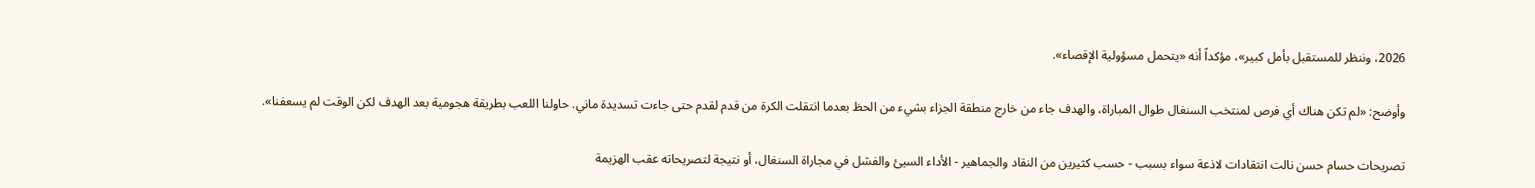2026، وننظر للمستقبل بأمل كبير»، مؤكداً أنه «يتحمل مسؤولية الإقصاء».

وأوضح: «لم تكن هناك أي فرص لمنتخب السنغال طوال المباراة، والهدف جاء من خارج منطقة الجزاء بشيء من الحظ بعدما انتقلت الكرة من قدم لقدم حتى جاءت تسديدة ماني. حاولنا اللعب بطريقة هجومية بعد الهدف لكن الوقت لم يسعفنا».

تصريحات حسام حسن نالت انتقادات لاذعة سواء بسبب - حسب كثيرين من النقاد والجماهير - الأداء السيئ والفشل في مجاراة السنغال، أو نتيجة لتصريحاته عقب الهزيمة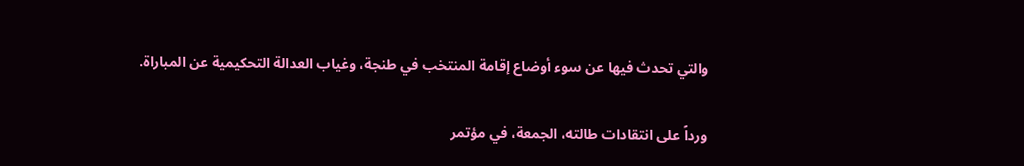والتي تحدث فيها عن سوء أوضاع إقامة المنتخب في طنجة، وغياب العدالة التحكيمية عن المباراة.

ورداً على انتقادات طالته، الجمعة، في مؤتمر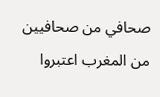صحافي من صحافيين من المغرب اعتبروا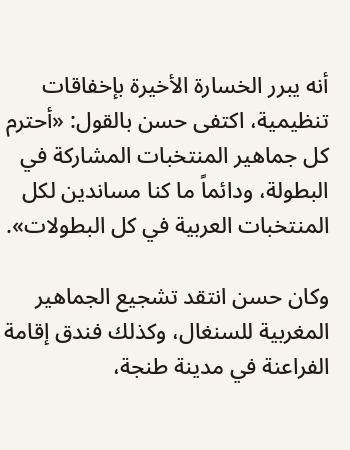أنه يبرر الخسارة الأخيرة بإخفاقات تنظيمية، اكتفى حسن بالقول: «أحترم كل جماهير المنتخبات المشاركة في البطولة، ودائماً ما كنا مساندين لكل المنتخبات العربية في كل البطولات».

وكان حسن انتقد تشجيع الجماهير المغربية للسنغال، وكذلك فندق إقامة الفراعنة في مدينة طنجة،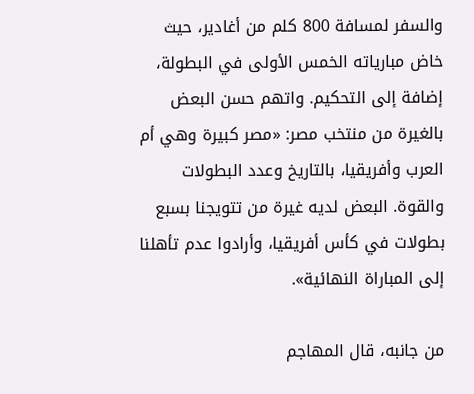والسفر لمسافة 800 كلم من أغادير، حيث خاض مبارياته الخمس الأولى في البطولة، إضافة إلى التحكيم. واتهم حسن البعض بالغيرة من منتخب مصر: «مصر كبيرة وهي أم العرب وأفريقيا، بالتاريخ وعدد البطولات والقوة. البعض لديه غيرة من تتويجنا بسبع بطولات في كأس أفريقيا، وأرادوا عدم تأهلنا إلى المباراة النهائية».

من جانبه، قال المهاجم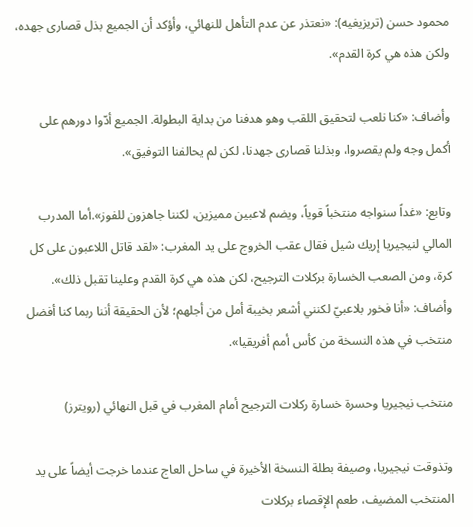محمود حسن (تريزيغيه): «نعتذر عن عدم التأهل للنهائي، وأؤكد أن الجميع بذل قصارى جهده، ولكن هذه هي كرة القدم».

وأضاف: «كنا نلعب لتحقيق اللقب وهو هدفنا من بداية البطولة. الجميع أدّوا دورهم على أكمل وجه ولم يقصروا، وبذلنا قصارى جهدنا، لكن لم يحالفنا التوفيق».

وتابع: «غداً سنواجه منتخباً قوياً، ويضم لاعبين مميزين، لكننا جاهزون للفوز».أما المدرب المالي لنيجيريا إريك شيل فقال عقب الخروج على يد المغرب: «لقد قاتل اللاعبون على كل كرة، ومن الصعب الخسارة بركلات الترجيح، لكن هذه هي كرة القدم وعلينا تقبل ذلك». وأضاف: «أنا فخور بلاعبيّ لكنني أشعر بخيبة أمل من أجلهم؛ لأن الحقيقة أننا ربما كنا أفضل منتخب في هذه النسخة من كأس أمم أفريقيا».

منتخب نيجيريا وحسرة خسارة ركلات الترجيح أمام المغرب في قبل النهائي (رويترز)

وتذوقت نيجيريا، وصيفة بطلة النسخة الأخيرة في ساحل العاج عندما خرجت أيضاً على يد المنتخب المضيف، طعم الإقصاء بركلات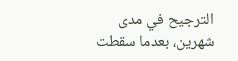الترجيح في مدى شهرين، بعدما سقطت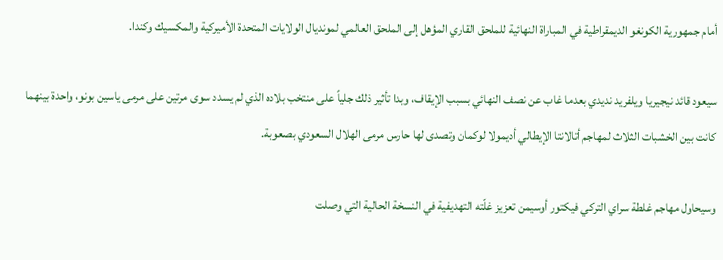أمام جمهورية الكونغو الديمقراطية في المباراة النهائية للملحق القاري المؤهل إلى الملحق العالمي لمونديال الولايات المتحدة الأميركية والمكسيك وكندا.

سيعود قائد نيجيريا ويلفريد نديدي بعدما غاب عن نصف النهائي بسبب الإيقاف، وبدا تأثير ذلك جلياً على منتخب بلاده الذي لم يسدد سوى مرتين على مرمى ياسين بونو، واحدة بينهما كانت بين الخشبات الثلاث لمهاجم أتالانتا الإيطالي أديمولا لوكمان وتصدى لها حارس مرمى الهلال السعودي بصعوبة.

وسيحاول مهاجم غلطة سراي التركي فيكتور أوسيمن تعزيز غلّته التهديفية في النسخة الحالية التي وصلت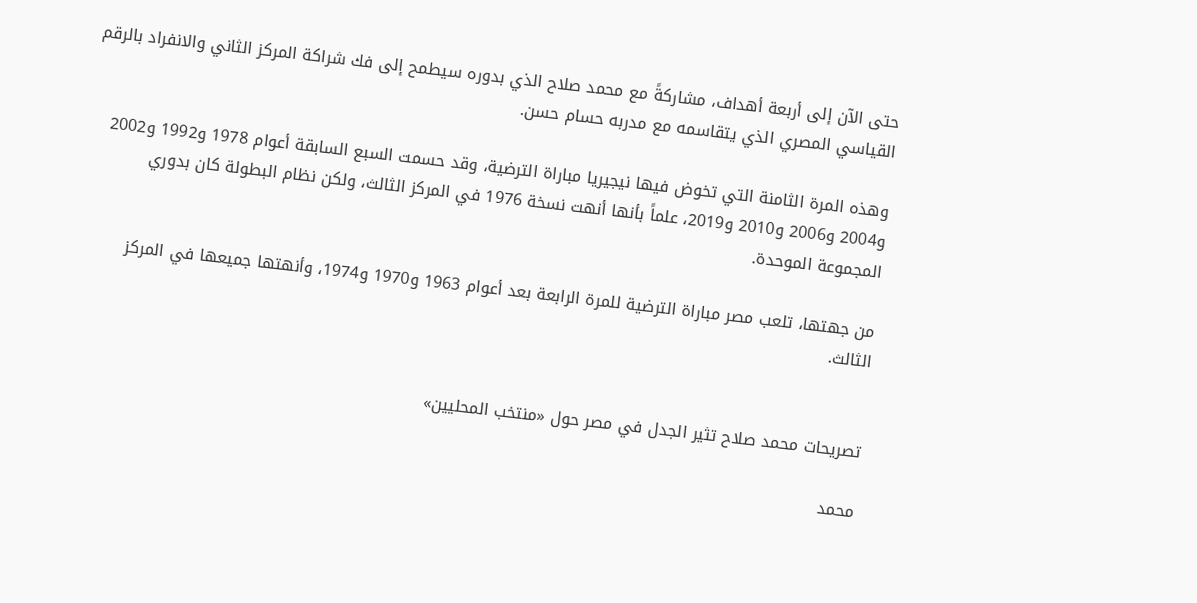حتى الآن إلى أربعة أهداف، مشاركةً مع محمد صلاح الذي بدوره سيطمح إلى فك شراكة المركز الثاني والانفراد بالرقم القياسي المصري الذي يتقاسمه مع مدربه حسام حسن.

وهذه المرة الثامنة التي تخوض فيها نيجيريا مباراة الترضية، وقد حسمت السبع السابقة أعوام 1978 و1992 و2002 و2004 و2006 و2010 و2019، علماً بأنها أنهت نسخة 1976 في المركز الثالث، ولكن نظام البطولة كان بدوري المجموعة الموحدة.

من جهتها، تلعب مصر مباراة الترضية للمرة الرابعة بعد أعوام 1963 و1970 و1974، وأنهتها جميعها في المركز الثالث.


تصريحات محمد صلاح تثير الجدل في مصر حول «منتخب المحليين»

محمد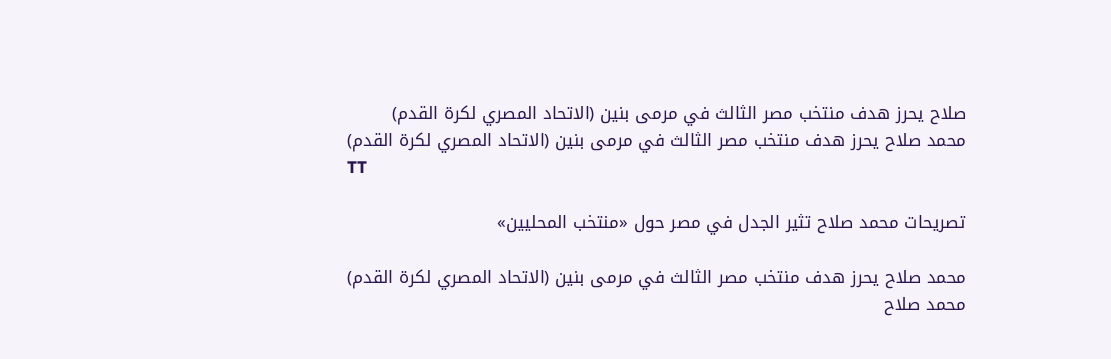صلاح يحرز هدف منتخب مصر الثالث في مرمى بنين (الاتحاد المصري لكرة القدم)
محمد صلاح يحرز هدف منتخب مصر الثالث في مرمى بنين (الاتحاد المصري لكرة القدم)
TT

تصريحات محمد صلاح تثير الجدل في مصر حول «منتخب المحليين»

محمد صلاح يحرز هدف منتخب مصر الثالث في مرمى بنين (الاتحاد المصري لكرة القدم)
محمد صلاح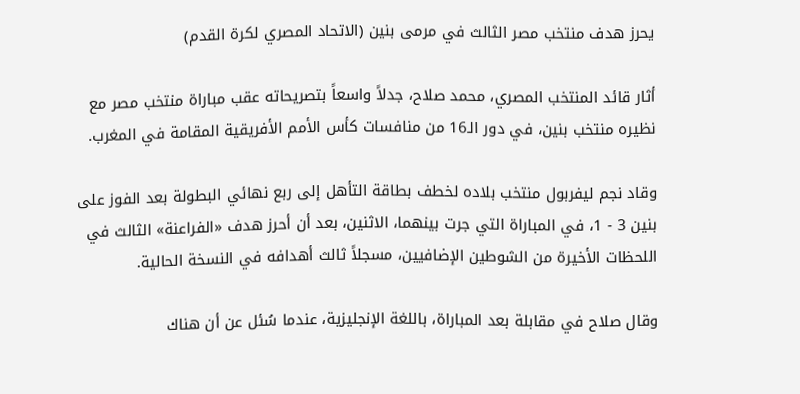يحرز هدف منتخب مصر الثالث في مرمى بنين (الاتحاد المصري لكرة القدم)

أثار قائد المنتخب المصري، محمد صلاح، جدلاً واسعاً بتصريحاته عقب مباراة منتخب مصر مع نظيره منتخب بنين، في دور الـ16 من منافسات كأس الأمم الأفريقية المقامة في المغرب.

وقاد نجم ليفربول منتخب بلاده لخطف بطاقة التأهل إلى ربع نهائي البطولة بعد الفوز على بنين 3 - 1، في المباراة التي جرت بينهما، الاثنين، بعد أن أحرز هدف «الفراعنة» الثالث في اللحظات الأخيرة من الشوطين الإضافيين، مسجلاً ثالث أهدافه في النسخة الحالية.

وقال صلاح في مقابلة بعد المباراة، باللغة الإنجليزية، عندما سُئل عن أن هناك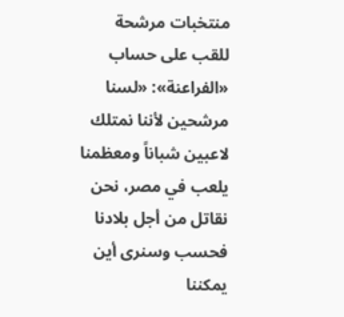منتخبات مرشحة للقب على حساب «الفراعنة»: «لسنا مرشحين لأننا نمتلك لاعبين شباناً ومعظمنا يلعب في مصر، نحن نقاتل من أجل بلادنا فحسب وسنرى أين يمكننا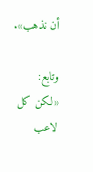أن نذهب».

وتابع: «لكن كل لاعب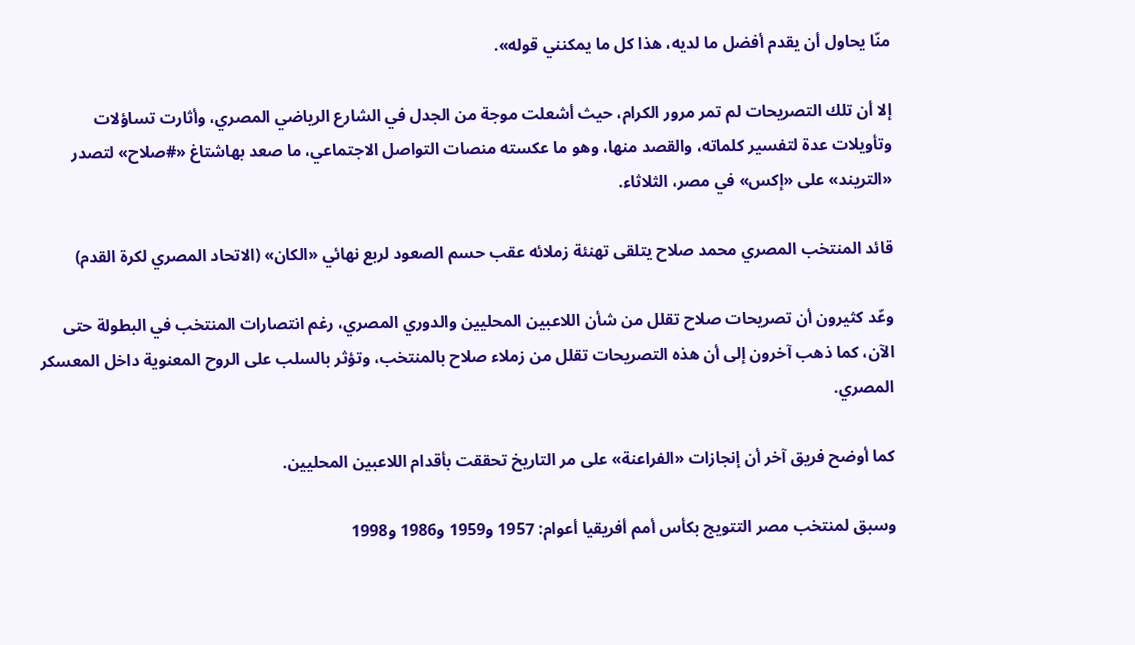منّا يحاول أن يقدم أفضل ما لديه، هذا كل ما يمكنني قوله».

إلا أن تلك التصريحات لم تمر مرور الكرام، حيث أشعلت موجة من الجدل في الشارع الرياضي المصري، وأثارت تساؤلات وتأويلات عدة لتفسير كلماته، والقصد منها، وهو ما عكسته منصات التواصل الاجتماعي، ما صعد بهاشتاغ «#صلاح» لتصدر «التريند» على «إكس» في مصر، الثلاثاء.

قائد المنتخب المصري محمد صلاح يتلقى تهنئة زملائه عقب حسم الصعود لربع نهائي «الكان» (الاتحاد المصري لكرة القدم)

وعّد كثيرون أن تصريحات صلاح تقلل من شأن اللاعبين المحليين والدوري المصري، رغم انتصارات المنتخب في البطولة حتى الآن، كما ذهب آخرون إلى أن هذه التصريحات تقلل من زملاء صلاح بالمنتخب، وتؤثر بالسلب على الروح المعنوية داخل المعسكر المصري.

كما أوضح فريق آخر أن إنجازات «الفراعنة» على مر التاريخ تحققت بأقدام اللاعبين المحليين.

وسبق لمنتخب مصر التتويج بكأس أمم أفريقيا أعوام: 1957 و1959 و1986 و1998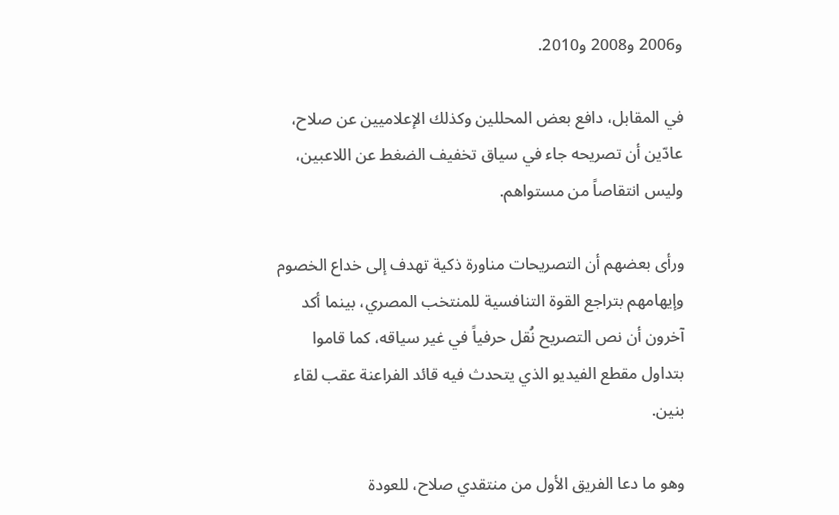و2006 و2008 و2010.

في المقابل، دافع بعض المحللين وكذلك الإعلاميين عن صلاح، عادّين أن تصريحه جاء في سياق تخفيف الضغط عن اللاعبين، وليس انتقاصاً من مستواهم.

ورأى بعضهم أن التصريحات مناورة ذكية تهدف إلى خداع الخصوم وإيهامهم بتراجع القوة التنافسية للمنتخب المصري، بينما أكد آخرون أن نص التصريح نُقل حرفياً في غير سياقه، كما قاموا بتداول مقطع الفيديو الذي يتحدث فيه قائد الفراعنة عقب لقاء بنين.

وهو ما دعا الفريق الأول من منتقدي صلاح، للعودة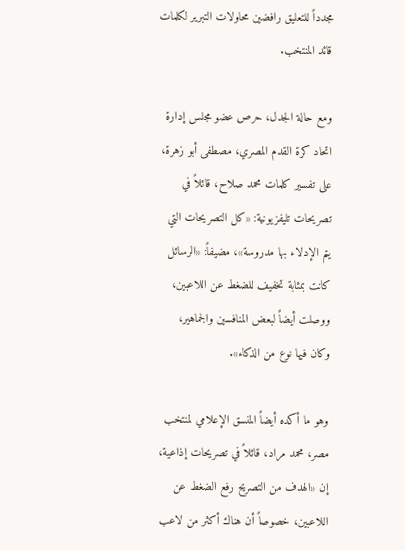مجدداً للتعليق رافضين محاولات التبرير لكلمات قائد المنتخب.

ومع حالة الجدل، حرص عضو مجلس إدارة اتحاد كرة القدم المصري، مصطفى أبو زهرة، على تفسير كلمات محمد صلاح، قائلاً في تصريحات تليفزيونية: «كل التصريحات التي يتم الإدلاء بها مدروسة»، مضيفاً: «الرسائل كانت بمثابة تخفيف للضغط عن اللاعبين، ووصلت أيضاً لبعض المنافسين والجماهير، وكان فيها نوع من الذكاء».

وهو ما أكده أيضاً المنسق الإعلامي لمنتخب مصر، محمد مراد، قائلاً في تصريحات إذاعية، إن «الهدف من التصريح رفع الضغط عن اللاعبين، خصوصاً أن هناك أكثر من لاعب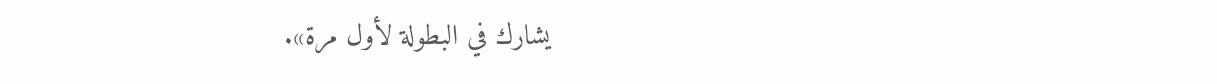يشارك في البطولة لأول مرة».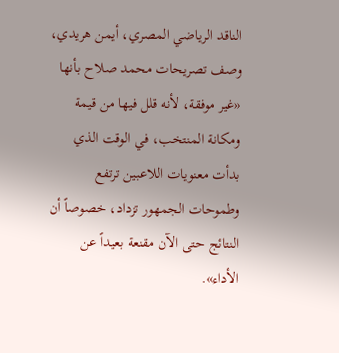الناقد الرياضي المصري، أيمن هريدي، وصف تصريحات محمد صلاح بأنها «غير موفقة، لأنه قلل فيها من قيمة ومكانة المنتخب، في الوقت الذي بدأت معنويات اللاعبين ترتفع وطموحات الجمهور تزداد، خصوصاً أن النتائج حتى الآن مقنعة بعيداً عن الأداء».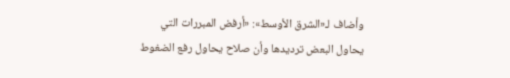وأضاف لـ«الشرق الأوسط»: «أرفض المبررات التي يحاول البعض ترديدها وأن صلاح يحاول رفع الضغوط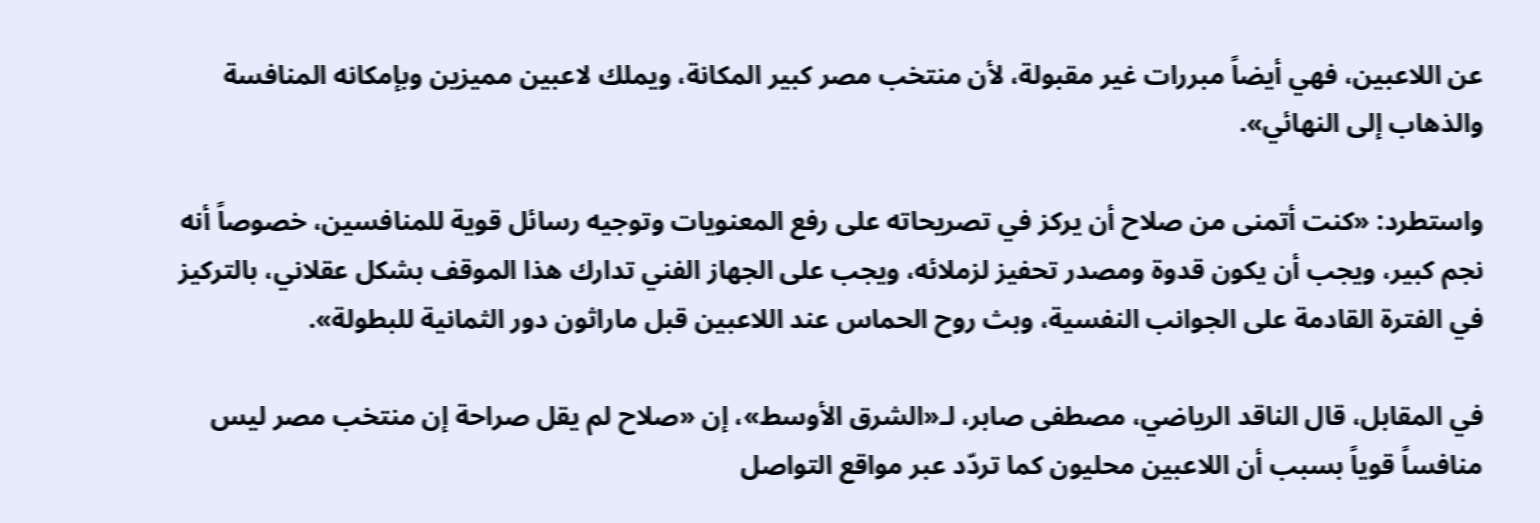عن اللاعبين، فهي أيضاً مبررات غير مقبولة، لأن منتخب مصر كبير المكانة، ويملك لاعبين مميزين وبإمكانه المنافسة والذهاب إلى النهائي».

واستطرد: «كنت أتمنى من صلاح أن يركز في تصريحاته على رفع المعنويات وتوجيه رسائل قوية للمنافسين، خصوصاً أنه نجم كبير، ويجب أن يكون قدوة ومصدر تحفيز لزملائه، ويجب على الجهاز الفني تدارك هذا الموقف بشكل عقلاني، بالتركيز في الفترة القادمة على الجوانب النفسية، وبث روح الحماس عند اللاعبين قبل ماراثون دور الثمانية للبطولة».

في المقابل، قال الناقد الرياضي، مصطفى صابر، لـ«الشرق الأوسط»، إن «صلاح لم يقل صراحة إن منتخب مصر ليس منافساً قوياً بسبب أن اللاعبين محليون كما تردّد عبر مواقع التواصل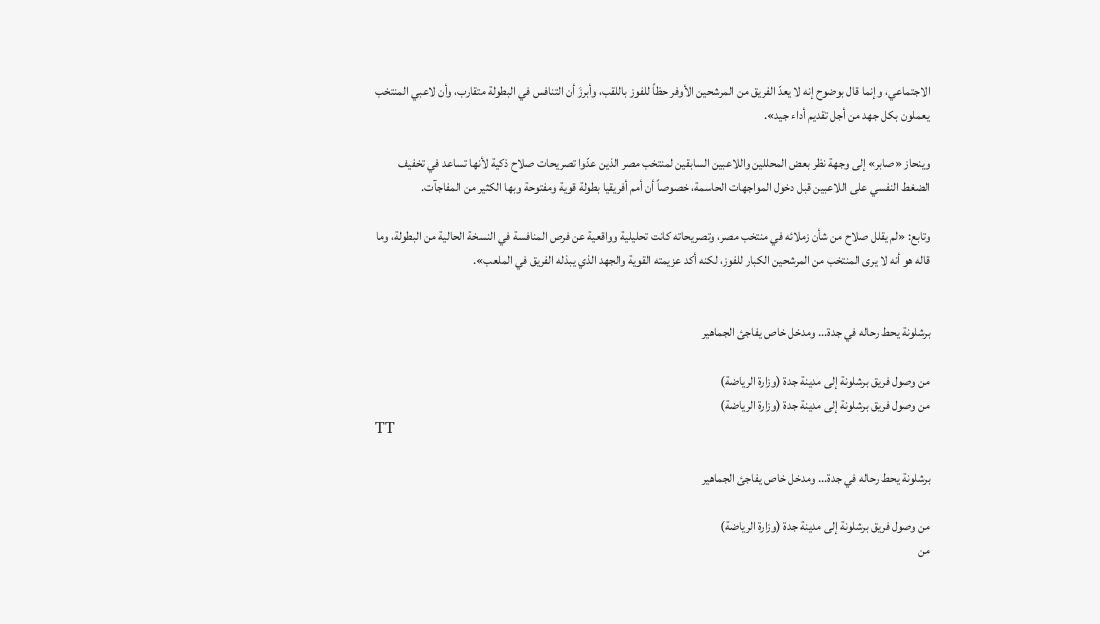الاجتماعي، وإنما قال بوضوح إنه لا يعدّ الفريق من المرشحين الأوفر حظاً للفوز باللقب، وأبرزَ أن التنافس في البطولة متقارب، وأن لاعبي المنتخب يعملون بكل جهد من أجل تقديم أداء جيد».

وينحاز «صابر» إلى وجهة نظر بعض المحللين واللاعبين السابقين لمنتخب مصر الذين عدّوا تصريحات صلاح ذكية لأنها تساعد في تخفيف الضغط النفسي على اللاعبين قبل دخول المواجهات الحاسمة، خصوصاً أن أمم أفريقيا بطولة قوية ومفتوحة وبها الكثير من المفاجآت.

وتابع: «لم يقلل صلاح من شأن زملائه في منتخب مصر، وتصريحاته كانت تحليلية وواقعية عن فرص المنافسة في النسخة الحالية من البطولة، وما قاله هو أنه لا يرى المنتخب من المرشحين الكبار للفوز، لكنه أكد عزيمته القوية والجهد الذي يبذله الفريق في الملعب».


برشلونة يحط رحاله في جدة... ومدخل خاص يفاجئ الجماهير

من وصول فريق برشلونة إلى مدينة جدة (وزارة الرياضة)
من وصول فريق برشلونة إلى مدينة جدة (وزارة الرياضة)
TT

برشلونة يحط رحاله في جدة... ومدخل خاص يفاجئ الجماهير

من وصول فريق برشلونة إلى مدينة جدة (وزارة الرياضة)
من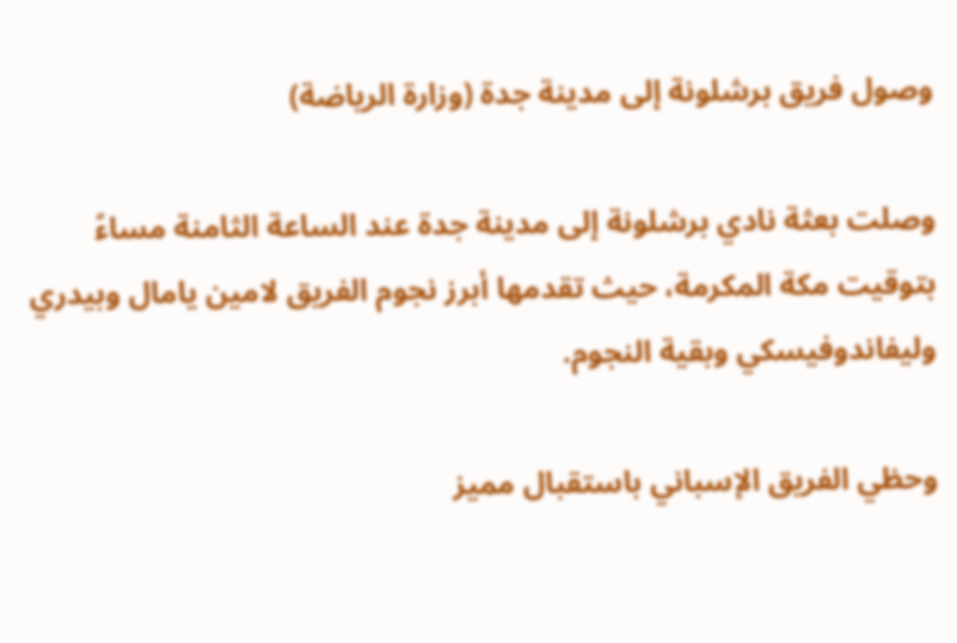وصول فريق برشلونة إلى مدينة جدة (وزارة الرياضة)

وصلت بعثة نادي برشلونة إلى مدينة جدة عند الساعة الثامنة مساءً بتوقيت مكة المكرمة، حيث تقدمها أبرز نجوم الفريق لامين يامال وبيدري وليفاندوفيسكي وبقية النجوم.

وحظي الفريق الإسباني باستقبال مميز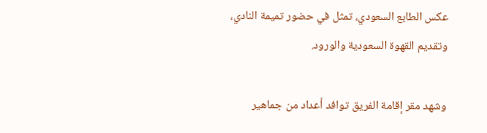عكس الطابع السعودي، تمثل في حضور تميمة النادي، وتقديم القهوة السعودية والورود.

وشهد مقر إقامة الفريق توافد أعداد من جماهير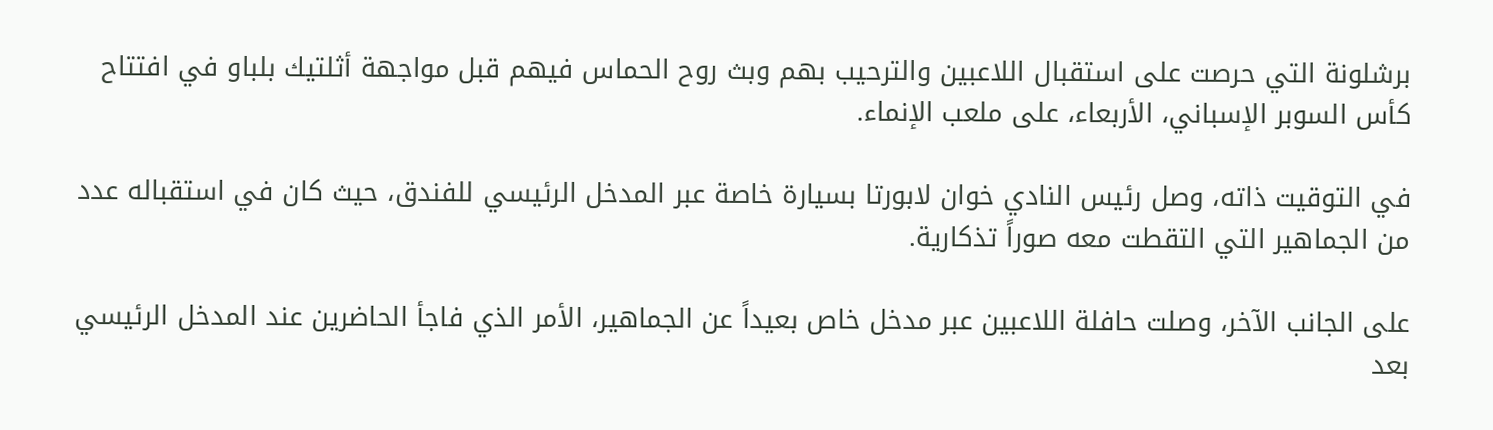برشلونة التي حرصت على استقبال اللاعبين والترحيب بهم وبث روح الحماس فيهم قبل مواجهة أثلتيك بلباو في افتتاح كأس السوبر الإسباني، الأربعاء، على ملعب الإنماء.

في التوقيت ذاته، وصل رئيس النادي خوان لابورتا بسيارة خاصة عبر المدخل الرئيسي للفندق، حيث كان في استقباله عدد من الجماهير التي التقطت معه صوراً تذكارية.

على الجانب الآخر، وصلت حافلة اللاعبين عبر مدخل خاص بعيداً عن الجماهير، الأمر الذي فاجأ الحاضرين عند المدخل الرئيسي بعد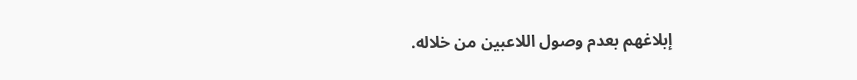إبلاغهم بعدم وصول اللاعبين من خلاله.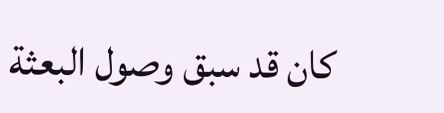كان قد سبق وصول البعثة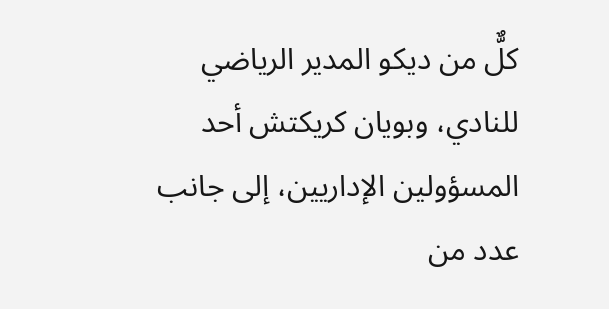كلٌّ من ديكو المدير الرياضي للنادي، وبويان كريكتش أحد المسؤولين الإداريين، إلى جانب عدد من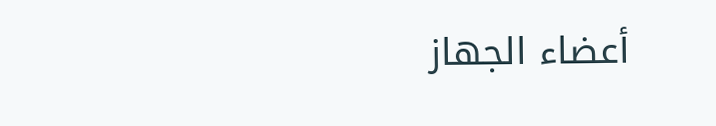أعضاء الجهاز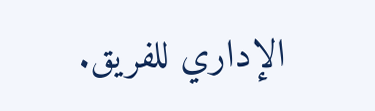الإداري للفريق.